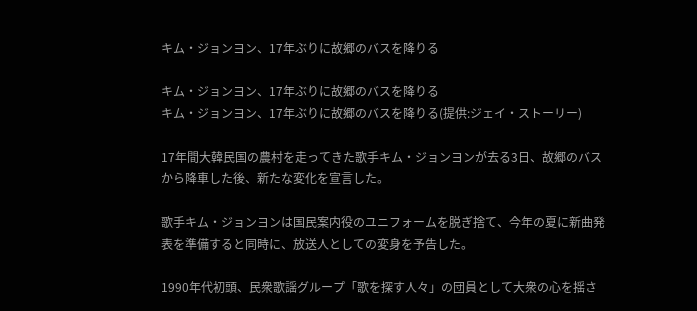キム・ジョンヨン、17年ぶりに故郷のバスを降りる

キム・ジョンヨン、17年ぶりに故郷のバスを降りる
キム・ジョンヨン、17年ぶりに故郷のバスを降りる(提供:ジェイ・ストーリー)

17年間大韓民国の農村を走ってきた歌手キム・ジョンヨンが去る3日、故郷のバスから降車した後、新たな変化を宣言した。

歌手キム・ジョンヨンは国民案内役のユニフォームを脱ぎ捨て、今年の夏に新曲発表を準備すると同時に、放送人としての変身を予告した。

1990年代初頭、民衆歌謡グループ「歌を探す人々」の団員として大衆の心を揺さ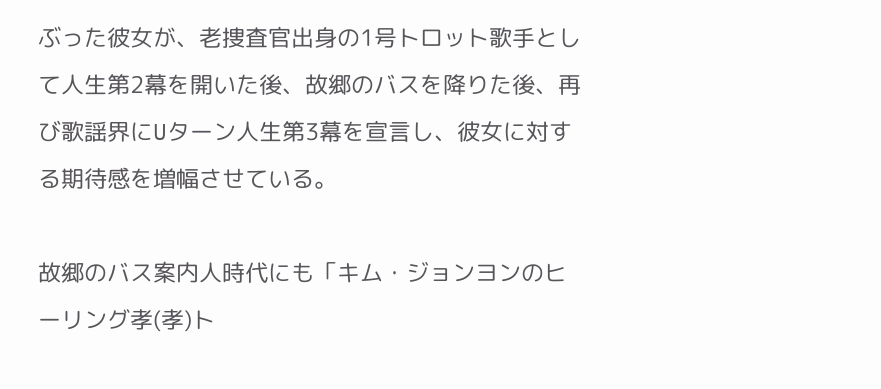ぶった彼女が、老捜査官出身の1号トロット歌手として人生第2幕を開いた後、故郷のバスを降りた後、再び歌謡界にUターン人生第3幕を宣言し、彼女に対する期待感を増幅させている。

故郷のバス案内人時代にも「キム・ジョンヨンのヒーリング孝(孝)ト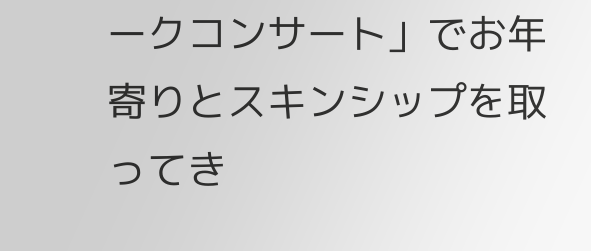ークコンサート」でお年寄りとスキンシップを取ってき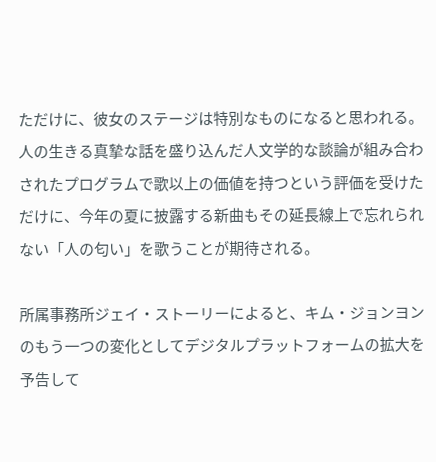ただけに、彼女のステージは特別なものになると思われる。人の生きる真摯な話を盛り込んだ人文学的な談論が組み合わされたプログラムで歌以上の価値を持つという評価を受けただけに、今年の夏に披露する新曲もその延長線上で忘れられない「人の匂い」を歌うことが期待される。

所属事務所ジェイ・ストーリーによると、キム・ジョンヨンのもう一つの変化としてデジタルプラットフォームの拡大を予告して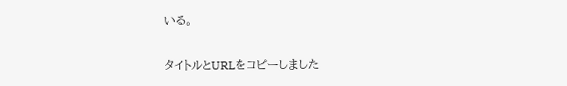いる。

タイトルとURLをコピーしました